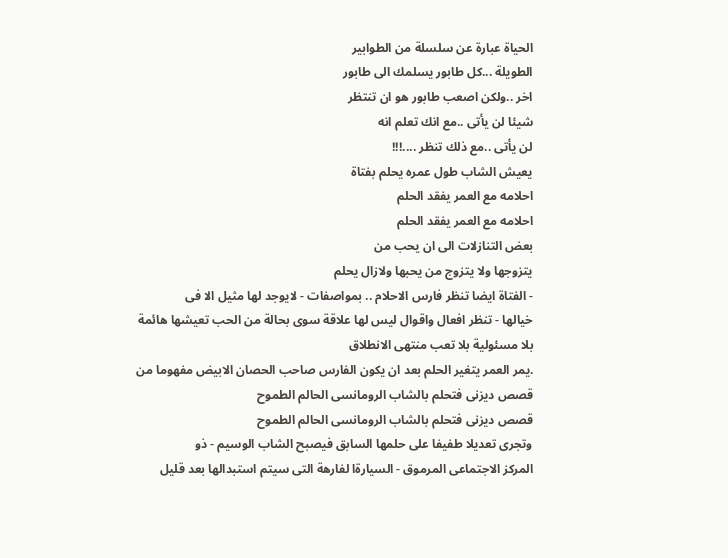الحياة عبارة عن سلسلة من الطوابير
الطويلة ...كل طابور يسلمك الى طابور
اخر ..ولكن اصعب طابور هو ان تنتظر
شيئا لن يأتى ..مع انك تعلم انه
لن يأتى ..مع ذلك تنظر ....!!!
يعيش الشاب طول عمره يحلم بفتاة
احلامه مع العمر يفقد الحلم
احلامه مع العمر يفقد الحلم
بعض التنازلات الى ان يحب من
يتزوجها ولا يتزوج من يحبها ولازال يحلم
- الفتاة ايضا تنظر فارس الاحلام .. بمواصفات - لايوجد لها مثيل الا فى
خيالها - تنظر افعال واقوال ليس لها علاقة سوى بحالة من الحب تعيشها هائمة
بلا مسئولية بلا تعب منتهى الانطلاق
.يمر العمر يتغير الحلم بعد ان يكون الفارس صاحب الحصان الابيض مفهوما من
قصص ديزنى فتحلم بالشاب الرومانسى الحالم الطموح
قصص ديزنى فتحلم بالشاب الرومانسى الحالم الطموح
وتجرى تعديلا طفيفا على حلمها السابق فيصبح الشاب الوسيم - ذو
المركز الاجتماعى المرموق - السيارةا لفارهة التى سيتم استبدالها بعد قليل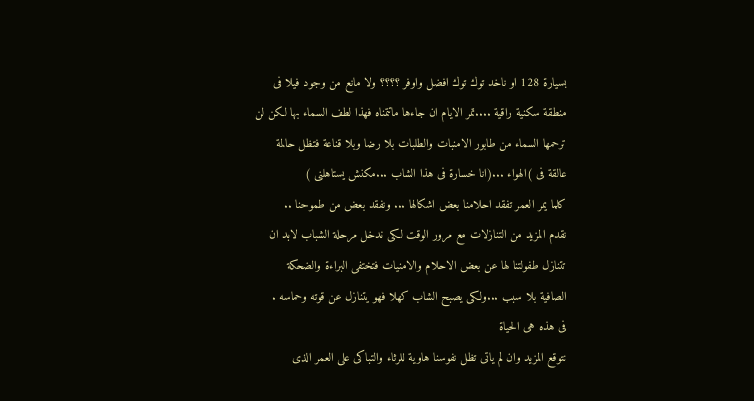بسيارة 128 او ناخد توك توك افضل واوفر ؟؟؟؟ ولا مانع من وجود فيلا فى
منطقة سكنية راقية ....تمر الايام ان جاءها ماتتمناه فهذا لطف السماء بها لكن لن
ترحمها السماء من طابور الامنبات والطلبات بلا رضا وبلا قناعة فتظل حالمة
عالقة فى )الهواء ...(انا خسارة فى هذا الشاب ...مكنش يستاهلنى )
كلما يمر العمر تفقد احلامنا بعض اشكالها ... ونفقد بعض من طموحنا ..
نقدم المزيد من التنازلات مع مرور الوقت لكى ندخل مرحلة الشباب لابد ان
تتنازل طفولتنا لها عن بعض الاحلام والامنيات فتختفى البراءة والضحكة
الصافية بلا سبب ...ولكى يصبح الشاب كهلا فهو يتنازل عن قوته وحماسه .
فى هذه هى الحياة
نتوقع المزيد وان لم ياتى تظل نفوسنا هاوية للرثاء والتباكى على العمر الذى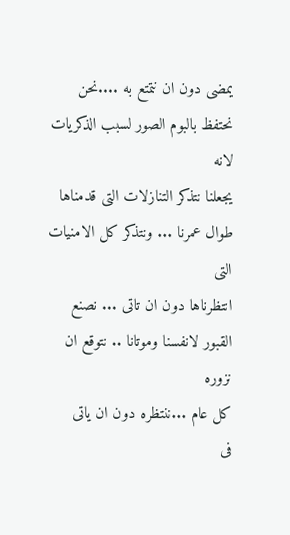يمضى دون ان نتمتع به ....نحن نحتفظ بالبوم الصور لسبب الذكريات لانه
يجعلنا نتذكر التنازلات التى قدمناها طوال عمرنا ... ونتذكر كل الامنيات التى
انتظرناها دون ان تاتى ... نصنع القبور لانفسنا وموتانا .. نتوقع ان نزوره
كل عام ...ننتظره دون ان ياتى
فى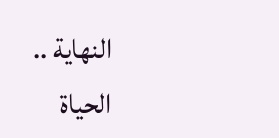النهاية .. الحياة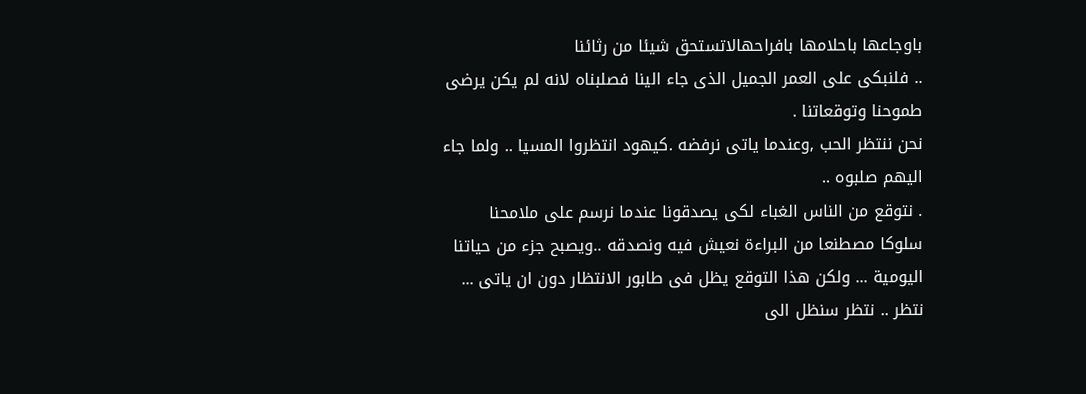باوجاعها باحلامها بافراحهالاتستحق شيئا من رثائنا
.. فلنبكى على العمر الجميل الذى جاء الينا فصلبناه لانه لم يكن يرضى
طموحنا وتوقعاتنا .
نحن ننتظر الحب ,وعندما ياتى نرفضه .كيهود انتظروا المسيا .. ولما جاء
اليهم صلبوه ..
. نتوقع من الناس الغباء لكى يصدقونا عندما نرسم على ملامحنا
سلوكا مصطنعا من البراءة نعيش فيه ونصدقه ..ويصبح جزء من حياتنا
اليومية ... ولكن هذا التوقع يظل فى طابور الانتظار دون ان ياتى ...
نتظر .. نتظر سنظل الى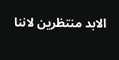الابد منتظرين لاننا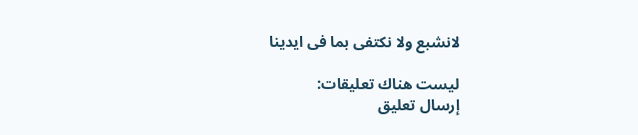لانشبع ولا نكتفى بما فى ايدينا

ليست هناك تعليقات:
إرسال تعليق